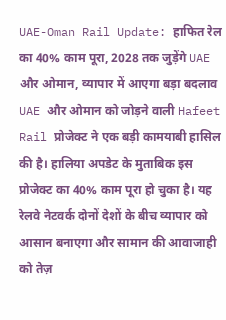UAE-Oman Rail Update: हाफित रेल का 40% काम पूरा, 2028 तक जुड़ेंगे UAE और ओमान, व्यापार में आएगा बड़ा बदलाव
UAE और ओमान को जोड़ने वाली Hafeet Rail प्रोजेक्ट ने एक बड़ी कामयाबी हासिल की है। हालिया अपडेट के मुताबिक इस प्रोजेक्ट का 40% काम पूरा हो चुका है। यह रेलवे नेटवर्क दोनों देशों के बीच व्यापार को आसान बनाएगा और सामान की आवाजाही को तेज़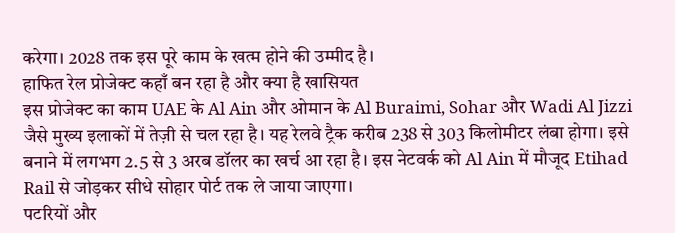करेगा। 2028 तक इस पूरे काम के खत्म होने की उम्मीद है।
हाफित रेल प्रोजेक्ट कहाँ बन रहा है और क्या है खासियत
इस प्रोजेक्ट का काम UAE के Al Ain और ओमान के Al Buraimi, Sohar और Wadi Al Jizzi जैसे मुख्य इलाकों में तेज़ी से चल रहा है। यह रेलवे ट्रैक करीब 238 से 303 किलोमीटर लंबा होगा। इसे बनाने में लगभग 2.5 से 3 अरब डॉलर का खर्च आ रहा है। इस नेटवर्क को Al Ain में मौजूद Etihad Rail से जोड़कर सीधे सोहार पोर्ट तक ले जाया जाएगा।
पटरियों और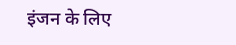इंजन के लिए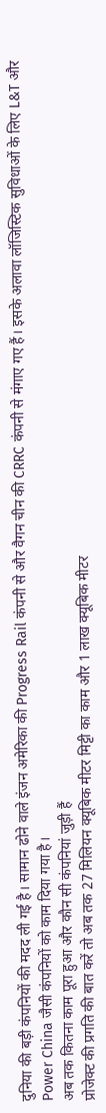दुनिया की बड़ी कंपनियों की मदद ली गई है। सामान ढोने वाले इंजन अमेरिका की Progress Rail कंपनी से और वैगन चीन की CRRC कंपनी से मंगाए गए हैं। इसके अलावा लॉजिस्टिक सुविधाओं के लिए L&T और Power China जैसी कंपनियों को काम दिया गया है।
अब तक कितना काम पूरा हुआ और कौन सी कंपनियां जुड़ी हैं
प्रोजेक्ट की प्रगति की बात करें तो अब तक 27 मिलियन क्यूबिक मीटर मिट्टी का काम और 1 लाख क्यूबिक मीटर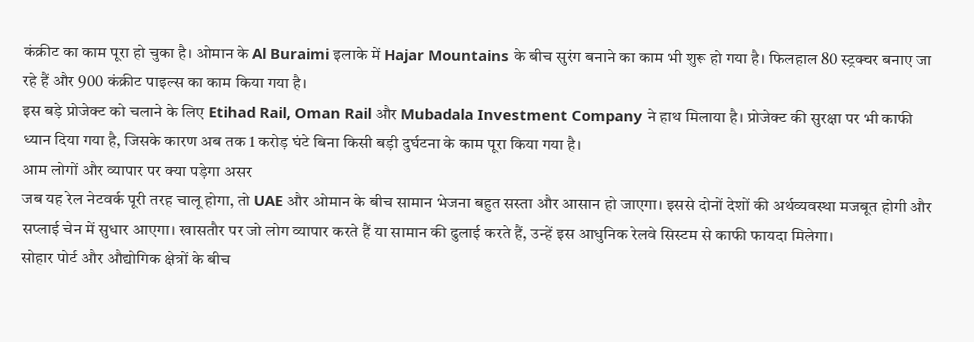कंक्रीट का काम पूरा हो चुका है। ओमान के Al Buraimi इलाके में Hajar Mountains के बीच सुरंग बनाने का काम भी शुरू हो गया है। फिलहाल 80 स्ट्रक्चर बनाए जा रहे हैं और 900 कंक्रीट पाइल्स का काम किया गया है।
इस बड़े प्रोजेक्ट को चलाने के लिए Etihad Rail, Oman Rail और Mubadala Investment Company ने हाथ मिलाया है। प्रोजेक्ट की सुरक्षा पर भी काफी ध्यान दिया गया है, जिसके कारण अब तक 1 करोड़ घंटे बिना किसी बड़ी दुर्घटना के काम पूरा किया गया है।
आम लोगों और व्यापार पर क्या पड़ेगा असर
जब यह रेल नेटवर्क पूरी तरह चालू होगा, तो UAE और ओमान के बीच सामान भेजना बहुत सस्ता और आसान हो जाएगा। इससे दोनों देशों की अर्थव्यवस्था मजबूत होगी और सप्लाई चेन में सुधार आएगा। खासतौर पर जो लोग व्यापार करते हैं या सामान की ढुलाई करते हैं, उन्हें इस आधुनिक रेलवे सिस्टम से काफी फायदा मिलेगा।
सोहार पोर्ट और औद्योगिक क्षेत्रों के बीच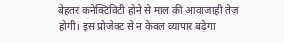बेहतर कनेक्टिविटी होने से माल की आवाजाही तेज़ होगी। इस प्रोजेक्ट से न केवल व्यापार बढ़ेगा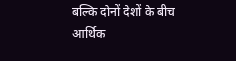बल्कि दोनों देशों के बीच आर्थिक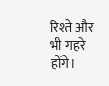रिश्ते और भी गहरे होंगे।